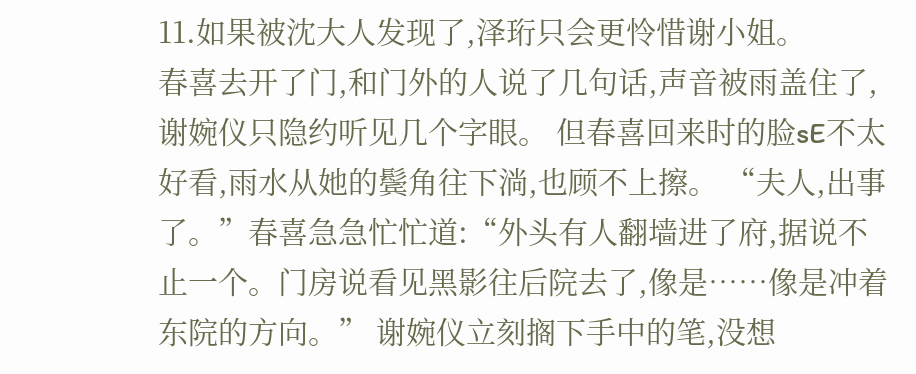11.如果被沈大人发现了,泽珩只会更怜惜谢小姐。
春喜去开了门,和门外的人说了几句话,声音被雨盖住了,谢婉仪只隐约听见几个字眼。 但春喜回来时的脸sE不太好看,雨水从她的鬓角往下淌,也顾不上擦。 “夫人,出事了。”春喜急急忙忙道:“外头有人翻墙进了府,据说不止一个。门房说看见黑影往后院去了,像是……像是冲着东院的方向。” 谢婉仪立刻搁下手中的笔,没想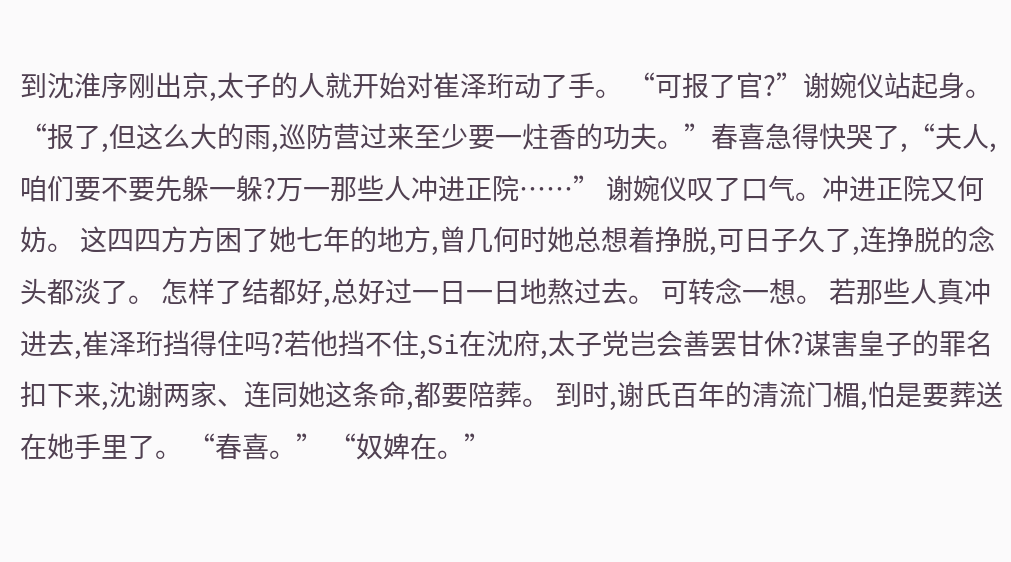到沈淮序刚出京,太子的人就开始对崔泽珩动了手。 “可报了官?”谢婉仪站起身。 “报了,但这么大的雨,巡防营过来至少要一炷香的功夫。”春喜急得快哭了,“夫人,咱们要不要先躲一躲?万一那些人冲进正院……” 谢婉仪叹了口气。冲进正院又何妨。 这四四方方困了她七年的地方,曾几何时她总想着挣脱,可日子久了,连挣脱的念头都淡了。 怎样了结都好,总好过一日一日地熬过去。 可转念一想。 若那些人真冲进去,崔泽珩挡得住吗?若他挡不住,Si在沈府,太子党岂会善罢甘休?谋害皇子的罪名扣下来,沈谢两家、连同她这条命,都要陪葬。 到时,谢氏百年的清流门楣,怕是要葬送在她手里了。 “春喜。” “奴婢在。”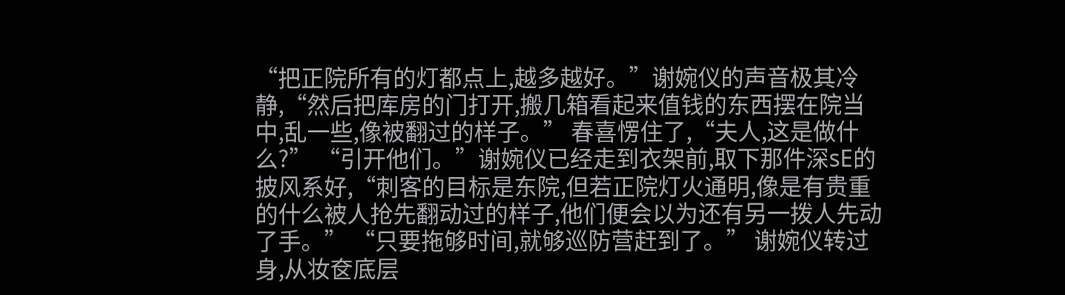“把正院所有的灯都点上,越多越好。”谢婉仪的声音极其冷静,“然后把库房的门打开,搬几箱看起来值钱的东西摆在院当中,乱一些,像被翻过的样子。” 春喜愣住了,“夫人,这是做什么?” “引开他们。”谢婉仪已经走到衣架前,取下那件深sE的披风系好,“刺客的目标是东院,但若正院灯火通明,像是有贵重的什么被人抢先翻动过的样子,他们便会以为还有另一拨人先动了手。” “只要拖够时间,就够巡防营赶到了。” 谢婉仪转过身,从妆奁底层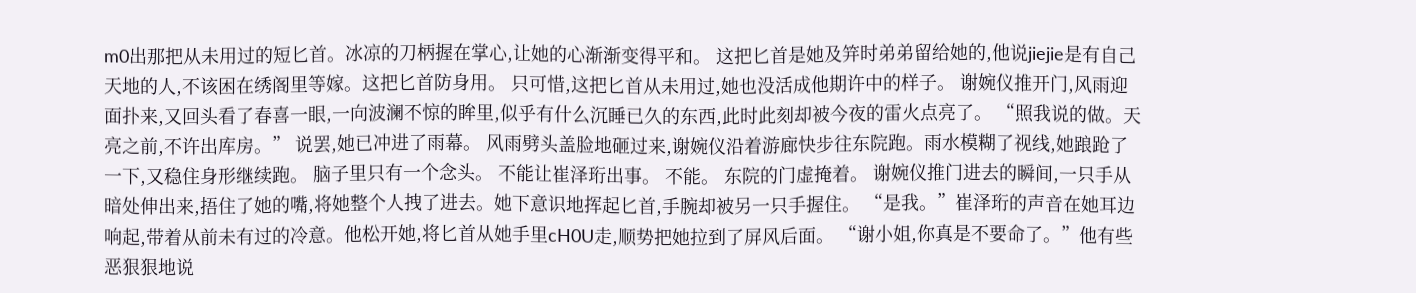m0出那把从未用过的短匕首。冰凉的刀柄握在掌心,让她的心渐渐变得平和。 这把匕首是她及笄时弟弟留给她的,他说jiejie是有自己天地的人,不该困在绣阁里等嫁。这把匕首防身用。 只可惜,这把匕首从未用过,她也没活成他期许中的样子。 谢婉仪推开门,风雨迎面扑来,又回头看了春喜一眼,一向波澜不惊的眸里,似乎有什么沉睡已久的东西,此时此刻却被今夜的雷火点亮了。 “照我说的做。天亮之前,不许出库房。” 说罢,她已冲进了雨幕。 风雨劈头盖脸地砸过来,谢婉仪沿着游廊快步往东院跑。雨水模糊了视线,她踉跄了一下,又稳住身形继续跑。 脑子里只有一个念头。 不能让崔泽珩出事。 不能。 东院的门虚掩着。 谢婉仪推门进去的瞬间,一只手从暗处伸出来,捂住了她的嘴,将她整个人拽了进去。她下意识地挥起匕首,手腕却被另一只手握住。 “是我。”崔泽珩的声音在她耳边响起,带着从前未有过的冷意。他松开她,将匕首从她手里cH0U走,顺势把她拉到了屏风后面。 “谢小姐,你真是不要命了。”他有些恶狠狠地说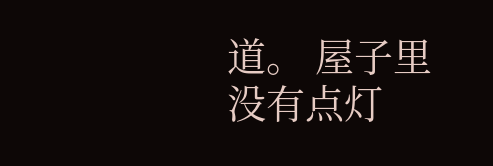道。 屋子里没有点灯